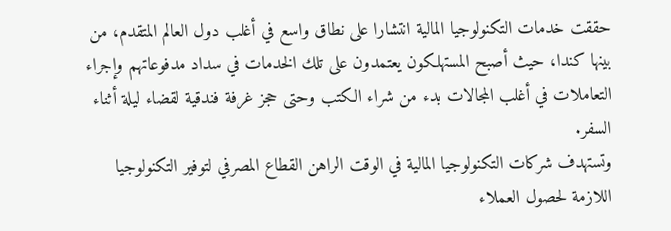حققت خدمات التكنولوجيا المالية انتشارا على نطاق واسع في أغلب دول العالم المتقدم، من بينها كندا، حيث أصبح المستهلكون يعتمدون على تلك الخدمات في سداد مدفوعاتهم وإجراء التعاملات في أغلب المجالات بدء من شراء الكتب وحتى حجز غرفة فندقية لقضاء ليلة أثناء السفر.
وتستهدف شركات التكنولوجيا المالية في الوقت الراهن القطاع المصرفي لتوفير التكنولوجيا اللازمة لحصول العملاء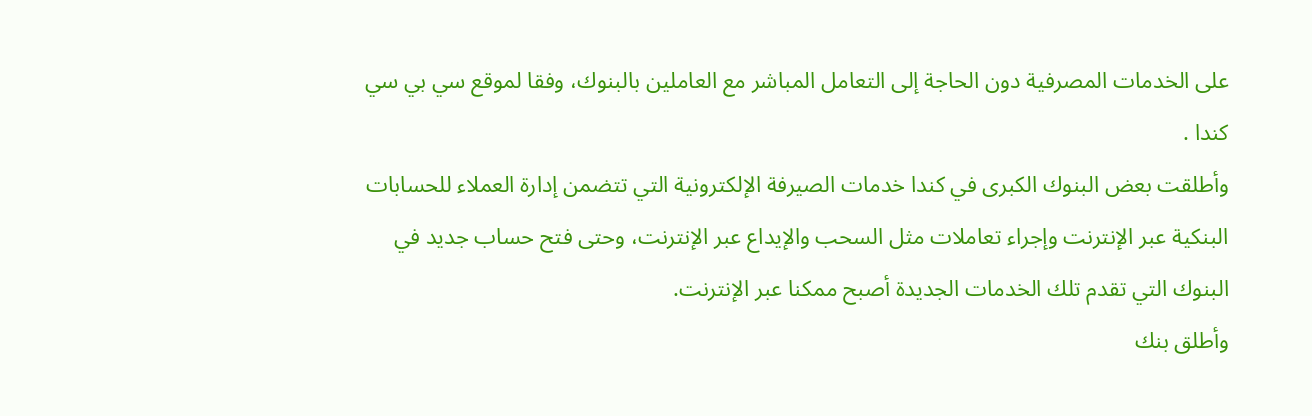على الخدمات المصرفية دون الحاجة إلى التعامل المباشر مع العاملين بالبنوك، وفقا لموقع سي بي سي كندا .
وأطلقت بعض البنوك الكبرى في كندا خدمات الصيرفة الإلكترونية التي تتضمن إدارة العملاء للحسابات البنكية عبر الإنترنت وإجراء تعاملات مثل السحب والإيداع عبر الإنترنت، وحتى فتح حساب جديد في البنوك التي تقدم تلك الخدمات الجديدة أصبح ممكنا عبر الإنترنت.
وأطلق بنك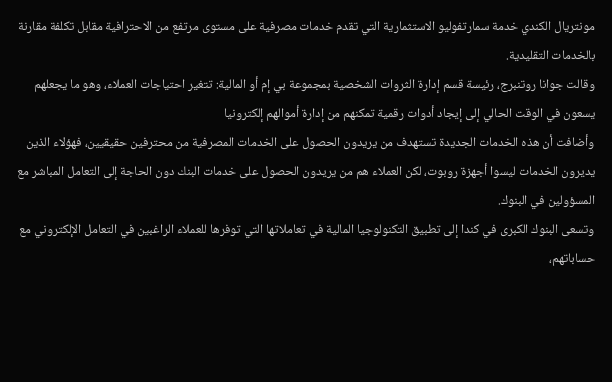مونتريال الكندي خدمة سمارتفوليو الاستثمارية التي تقدم خدمات مصرفية على مستوى مرتفع من الاحترافية مقابل تكلفة مقارنة بالخدمات التقليدية.
وقالت جوانا روتنبرج، رئيسة قسم إدارة الثروات الشخصية بمجموعة بي إم أو المالية: تتغير احتياجات العملاء، وهو ما يجعلهم يسعون في الوقت الحالي إلى إيجاد أدوات رقمية تمكنهم من إدارة أموالهم إلكترونيا
وأضافت أن هذه الخدمات الجديدة تستهدف من يريدون الحصول على الخدمات المصرفية من محترفين حقيقيين، فهؤلاء الذين يديرون الخدمات ليسوا أجهزة روبوت، لكن العملاء هم من يريدون الحصول على خدمات البنك دون الحاجة إلى التعامل المباشر مع المسؤولين في البنوك.
وتسعى البنوك الكبرى في كندا إلى تطبيق التكنولوجيا المالية في تعاملاتها التي توفرها للعملاء الراغبين في التعامل الإلكتروني مع حساباتهم،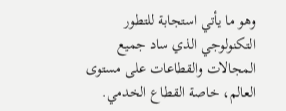وهو ما يأتي استجابة للتطور التكنولوجي الذي ساد جميع المجالات والقطاعات على مستوى العالم، خاصة القطاع الخدمي.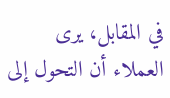في المقابل، يرى العملاء أن التحول إلى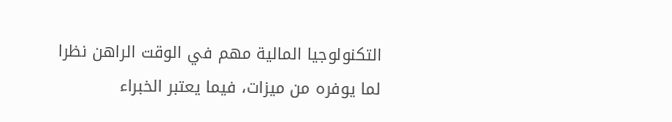التكنولوجيا المالية مهم في الوقت الراهن نظرا لما يوفره من ميزات، فيما يعتبر الخبراء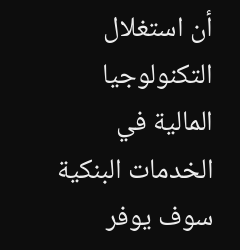أن استغلال التكنولوجيا المالية في الخدمات البنكية سوف يوفر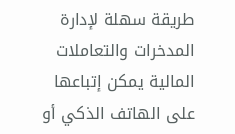طريقة سهلة لإدارة المدخرات والتعاملات المالية يمكن إتباعها على الهاتف الذكي أو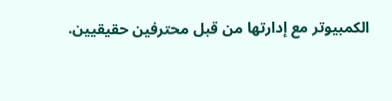الكمبيوتر مع إدارتها من قبل محترفين حقيقيين.